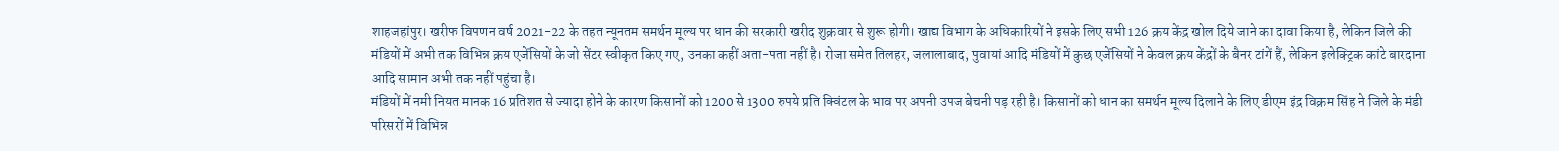शाहजहांपुर। खरीफ विपणन वर्ष 2021-22 के तहत न्यूनतम समर्थन मूल्य पर धान की सरकारी खरीद शुक्रवार से शुरू होगी। खाद्य विभाग के अधिकारियों ने इसके लिए सभी 126 क्रय केंद्र खोल दिये जाने का दावा किया है, लेकिन जिले की मंडियों में अभी तक विभिन्न क्रय एजेंसियों के जो सेंटर स्वीकृत किए गए, उनका कहीं अता-पता नहीं है। रोजा समेत तिलहर, जलालाबाद, पुवायां आदि मंडियों में कुछ एजेंसियों ने केवल क्रय केंद्रों के बैनर टांगें हैं, लेकिन इलेक्ट्रिक कांटे बारदाना आदि सामान अभी तक नहीं पहुंचा है।
मंडियों में नमी नियत मानक 16 प्रतिशत से ज्यादा होने के कारण किसानों को 1200 से 1300 रुपये प्रति क्विंटल के भाव पर अपनी उपज बेचनी पड़ रही है। किसानों को धान का समर्थन मूल्य दिलाने के लिए डीएम इंद्र विक्रम सिंह ने जिले के मंडी परिसरों में विभिन्न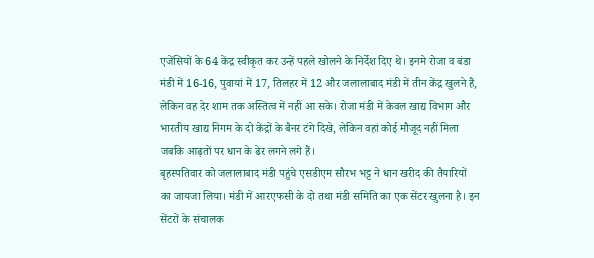एजेंसियों के 64 केंद्र स्वीकृत कर उन्हें पहले खोलने के निर्देश दिए थे। इनमे रोजा व बंडा मंडी में 16-16, पुवायां में 17, तिलहर में 12 और जलालाबाद मंडी में तीन केंद्र खुलने हैं, लेकिन वह देर शाम तक अस्तित्व में नहीं आ सके। रोजा मंडी में केवल खाद्य विभाग और भारतीय खाद्य निगम के दो केंद्रों के बैनर टंगे दिखे, लेकिन वहां कोई मौजूद नहीं मिला जबकि आढ़तों पर धान के ढेर लगने लगे हैं।
बृहस्पतिवार को जलालाबाद मंडी पहुंचे एसडीएम सौरभ भट्ट ने धान खरीद की तैयारियों का जायजा लिया। मंडी में आरएफसी के दो तथा मंडी समिति का एक सेंटर खुलना है। इन सेंटरों के संचालक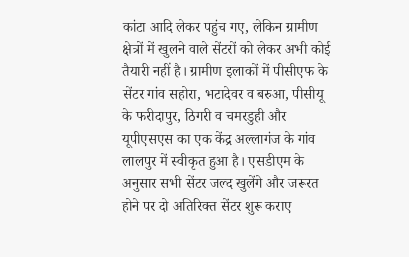कांटा आदि लेकर पहुंच गए, लेकिन ग्रामीण क्षेत्रों में खुलने वाले सेंटरों को लेकर अभी कोई तैयारी नहीं है। ग्रामीण इलाकों में पीसीएफ के सेंटर गांव सहोरा, भटादेवर व बरुआ, पीसीयू के फरीदापुर, ठिगरी व चमरडुही और यूपीएसएस का एक केंद्र अल्लागंज के गांव लालपुर में स्वीकृत हुआ है। एसडीएम के अनुसार सभी सेंटर जल्द खुलेंगे और जरूरत होने पर दो अतिरिक्त सेंटर शुरू कराए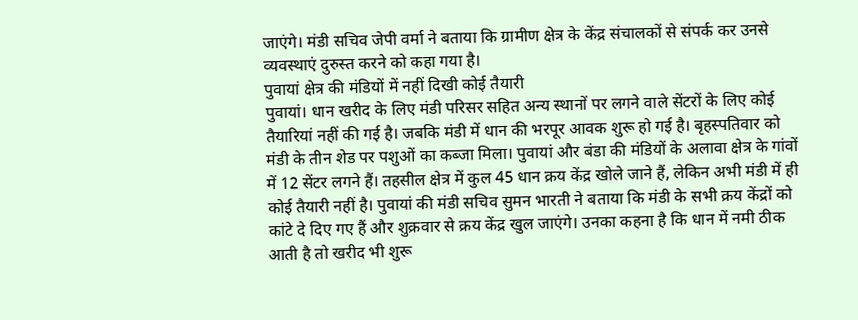जाएंगे। मंडी सचिव जेपी वर्मा ने बताया कि ग्रामीण क्षेत्र के केंद्र संचालकों से संपर्क कर उनसे व्यवस्थाएं दुरुस्त करने को कहा गया है।
पुवायां क्षेत्र की मंडियों में नहीं दिखी कोई तैयारी
पुवायां। धान खरीद के लिए मंडी परिसर सहित अन्य स्थानों पर लगने वाले सेंटरों के लिए कोई तैयारियां नहीं की गई है। जबकि मंडी में धान की भरपूर आवक शुरू हो गई है। बृहस्पतिवार को मंडी के तीन शेड पर पशुओं का कब्जा मिला। पुवायां और बंडा की मंडियों के अलावा क्षेत्र के गांवों में 12 सेंटर लगने हैं। तहसील क्षेत्र में कुल 45 धान क्रय केंद्र खोले जाने हैं, लेकिन अभी मंडी में ही कोई तैयारी नहीं है। पुवायां की मंडी सचिव सुमन भारती ने बताया कि मंडी के सभी क्रय केंद्रों को कांटे दे दिए गए हैं और शुक्रवार से क्रय केंद्र खुल जाएंगे। उनका कहना है कि धान में नमी ठीक आती है तो खरीद भी शुरू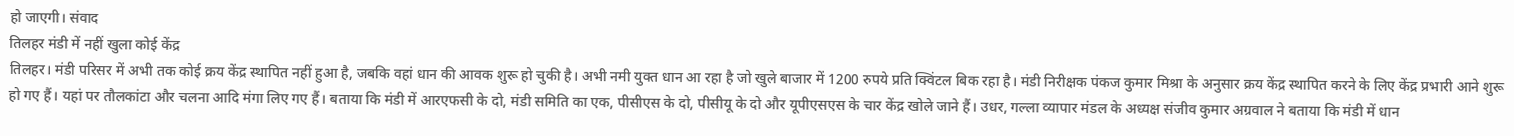हो जाएगी। संवाद
तिलहर मंडी में नहीं खुला कोई केंद्र
तिलहर। मंडी परिसर में अभी तक कोई क्रय केंद्र स्थापित नहीं हुआ है, जबकि वहां धान की आवक शुरू हो चुकी है। अभी नमी युक्त धान आ रहा है जो खुले बाजार में 1200 रुपये प्रति क्विंटल बिक रहा है। मंडी निरीक्षक पंकज कुमार मिश्रा के अनुसार क्रय केंद्र स्थापित करने के लिए केंद्र प्रभारी आने शुरू हो गए हैं। यहां पर तौलकांटा और चलना आदि मंगा लिए गए हैं। बताया कि मंडी में आरएफसी के दो, मंडी समिति का एक, पीसीएस के दो, पीसीयू के दो और यूपीएसएस के चार केंद्र खोले जाने हैं। उधर, गल्ला व्यापार मंडल के अध्यक्ष संजीव कुमार अग्रवाल ने बताया कि मंडी में धान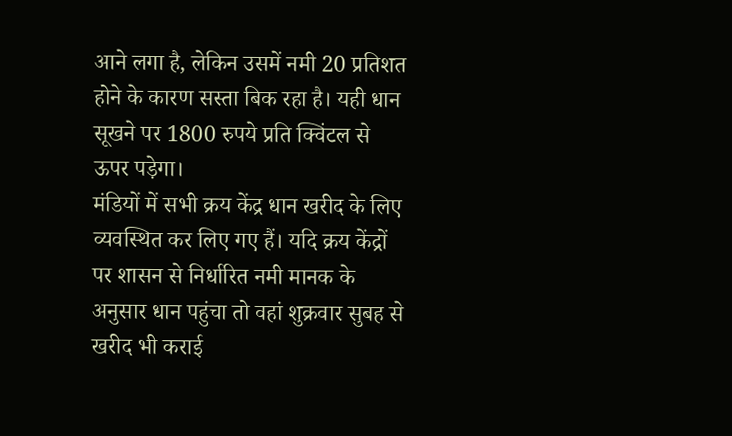आने लगा है, लेकिन उसमें नमी 20 प्रतिशत होने के कारण सस्ता बिक रहा है। यही धान सूखने पर 1800 रुपये प्रति क्विंटल से ऊपर पड़ेगा।
मंडियों में सभी क्रय केंद्र धान खरीद के लिए व्यवस्थित कर लिए गए हैं। यदि क्रय केंद्रों पर शासन से निर्धारित नमी मानक के अनुसार धान पहुंचा तो वहां शुक्रवार सुबह से खरीद भी कराई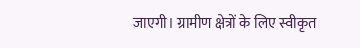जाएगी। ग्रामीण क्षेत्रों के लिए स्वीकृत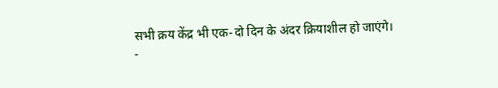सभी क्रय केंद्र भी एक-दो दिन के अंदर क्रियाशील हो जाएंगे।
-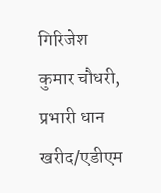गिरिजेश कुमार चौधरी, प्रभारी धान खरीद/एडीएम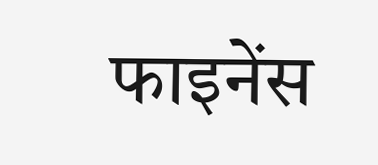फाइनेंस